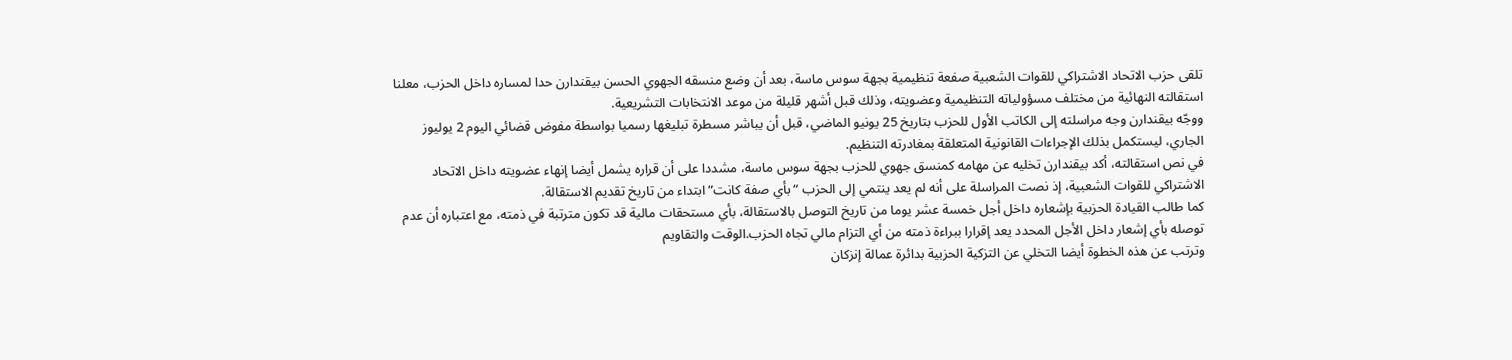تلقى حزب الاتحاد الاشتراكي للقوات الشعبية صفعة تنظيمية بجهة سوس ماسة، بعد أن وضع منسقه الجهوي الحسن بيقندارن حدا لمساره داخل الحزب، معلنا استقالته النهائية من مختلف مسؤولياته التنظيمية وعضويته، وذلك قبل أشهر قليلة من موعد الانتخابات التشريعية.
ووجّه بيقندارن وجه مراسلته إلى الكاتب الأول للحزب بتاريخ 25 يونيو الماضي، قبل أن يباشر مسطرة تبليغها رسميا بواسطة مفوض قضائي اليوم 2 يوليوز الجاري، ليستكمل بذلك الإجراءات القانونية المتعلقة بمغادرته التنظيم.
في نص استقالته، أكد بيقندارن تخليه عن مهامه كمنسق جهوي للحزب بجهة سوس ماسة، مشددا على أن قراره يشمل أيضا إنهاء عضويته داخل الاتحاد الاشتراكي للقوات الشعبية، إذ نصت المراسلة على أنه لم يعد ينتمي إلى الحزب “بأي صفة كانت” ابتداء من تاريخ تقديم الاستقالة.
كما طالب القيادة الحزبية بإشعاره داخل أجل خمسة عشر يوما من تاريخ التوصل بالاستقالة، بأي مستحقات مالية قد تكون مترتبة في ذمته، مع اعتباره أن عدم توصله بأي إشعار داخل الأجل المحدد يعد إقرارا ببراءة ذمته من أي التزام مالي تجاه الحزب.الوقت والتقاويم
وترتب عن هذه الخطوة أيضا التخلي عن التزكية الحزبية بدائرة عمالة إنزكان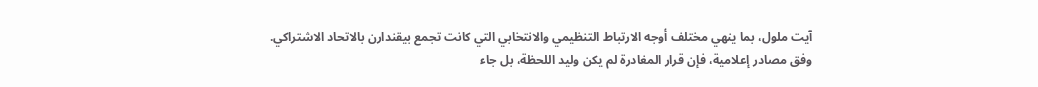آيت ملول، بما ينهي مختلف أوجه الارتباط التنظيمي والانتخابي التي كانت تجمع بيقندارن بالاتحاد الاشتراكي.
وفق مصادر إعلامية، فإن قرار المغادرة لم يكن وليد اللحظة، بل جاء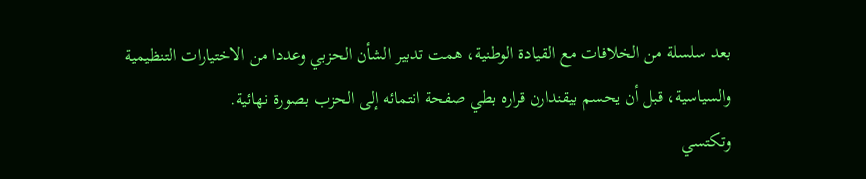بعد سلسلة من الخلافات مع القيادة الوطنية، همت تدبير الشأن الحزبي وعددا من الاختيارات التنظيمية والسياسية، قبل أن يحسم بيقندارن قراره بطي صفحة انتمائه إلى الحزب بصورة نهائية.
وتكتسي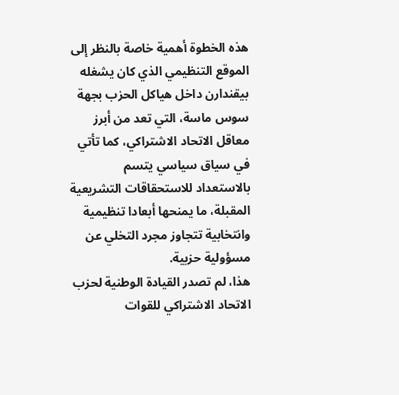هذه الخطوة أهمية خاصة بالنظر إلى الموقع التنظيمي الذي كان يشغله بيقندارن داخل هياكل الحزب بجهة سوس ماسة، التي تعد من أبرز معاقل الاتحاد الاشتراكي، كما تأتي في سياق سياسي يتسم بالاستعداد للاستحقاقات التشريعية المقبلة، ما يمنحها أبعادا تنظيمية وانتخابية تتجاوز مجرد التخلي عن مسؤولية حزبية.
هذا، لم تصدر القيادة الوطنية لحزب الاتحاد الاشتراكي للقوات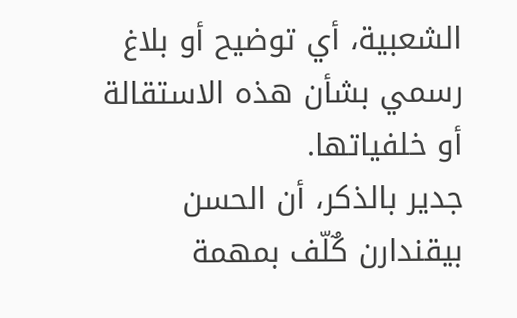الشعبية، أي توضيح أو بلاغ رسمي بشأن هذه الاستقالة أو خلفياتها.
جدير بالذكر، أن الحسن بيقندارن كٌلّف بمهمة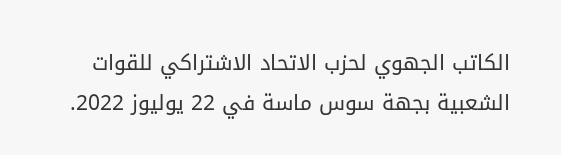الكاتب الجهوي لحزب الاتحاد الاشتراكي للقوات الشعبية بجهة سوس ماسة في 22 يوليوز 2022.